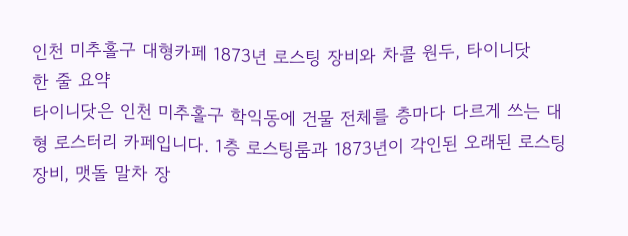인천 미추홀구 대형카페 1873년 로스팅 장비와 차콜 원두, 타이니닷
한 줄 요약
타이니닷은 인천 미추홀구 학익동에 건물 전체를 층마다 다르게 쓰는 대형 로스터리 카페입니다. 1층 로스팅룸과 1873년이 각인된 오래된 로스팅 장비, 맷돌 말차 장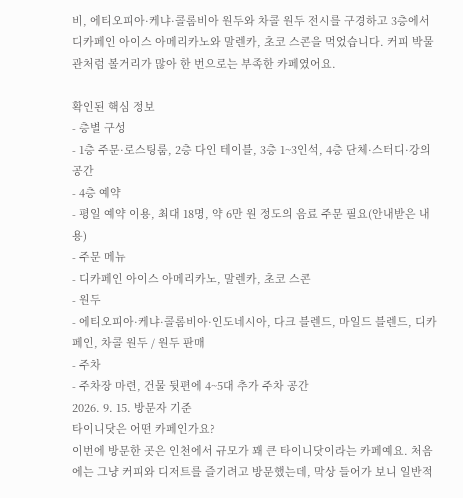비, 에티오피아·케냐·콜롬비아 원두와 차콜 원두 전시를 구경하고 3층에서 디카페인 아이스 아메리카노와 말렌카, 초코 스콘을 먹었습니다. 커피 박물관처럼 볼거리가 많아 한 번으로는 부족한 카페였어요.

확인된 핵심 정보
- 층별 구성
- 1층 주문·로스팅룸, 2층 다인 테이블, 3층 1~3인석, 4층 단체·스터디·강의 공간
- 4층 예약
- 평일 예약 이용, 최대 18명, 약 6만 원 정도의 음료 주문 필요(안내받은 내용)
- 주문 메뉴
- 디카페인 아이스 아메리카노, 말렌카, 초코 스콘
- 원두
- 에티오피아·케냐·콜롬비아·인도네시아, 다크 블렌드, 마일드 블렌드, 디카페인, 차콜 원두 / 원두 판매
- 주차
- 주차장 마련, 건물 뒷편에 4~5대 추가 주차 공간
2026. 9. 15. 방문자 기준
타이니닷은 어떤 카페인가요?
이번에 방문한 곳은 인천에서 규모가 꽤 큰 타이니닷이라는 카페예요. 처음에는 그냥 커피와 디저트를 즐기려고 방문했는데, 막상 들어가 보니 일반적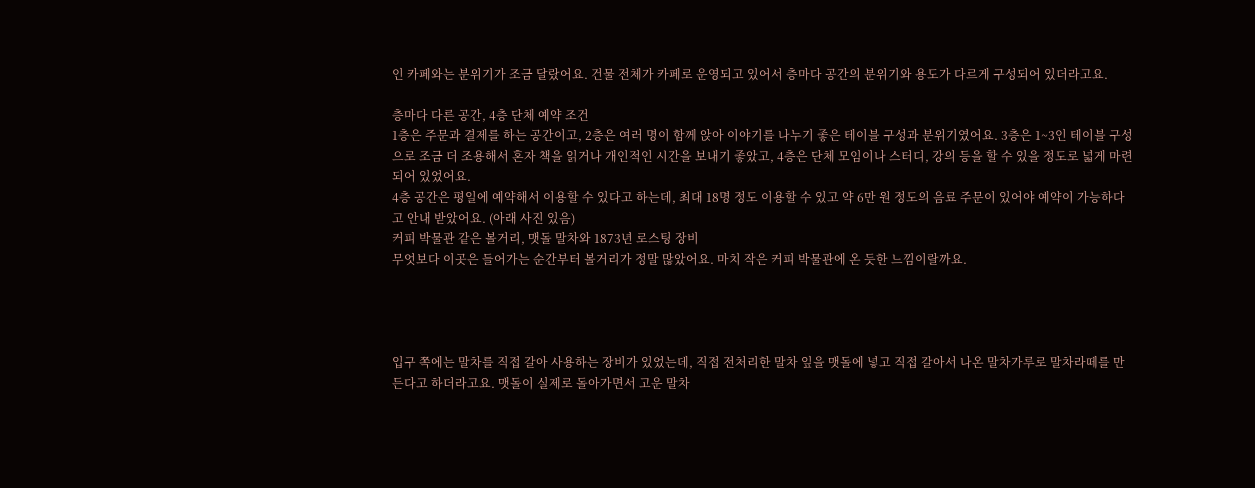인 카페와는 분위기가 조금 달랐어요. 건물 전체가 카페로 운영되고 있어서 층마다 공간의 분위기와 용도가 다르게 구성되어 있더라고요.

층마다 다른 공간, 4층 단체 예약 조건
1층은 주문과 결제를 하는 공간이고, 2층은 여러 명이 함께 앉아 이야기를 나누기 좋은 테이블 구성과 분위기였어요. 3층은 1~3인 테이블 구성으로 조금 더 조용해서 혼자 책을 읽거나 개인적인 시간을 보내기 좋았고, 4층은 단체 모임이나 스터디, 강의 등을 할 수 있을 정도로 넓게 마련되어 있었어요.
4층 공간은 평일에 예약해서 이용할 수 있다고 하는데, 최대 18명 정도 이용할 수 있고 약 6만 원 정도의 음료 주문이 있어야 예약이 가능하다고 안내 받았어요. (아래 사진 있음)
커피 박물관 같은 볼거리, 맷돌 말차와 1873년 로스팅 장비
무엇보다 이곳은 들어가는 순간부터 볼거리가 정말 많았어요. 마치 작은 커피 박물관에 온 듯한 느낌이랄까요.




입구 쪽에는 말차를 직접 갈아 사용하는 장비가 있었는데, 직접 전처리한 말차 잎을 맷돌에 넣고 직접 갈아서 나온 말차가루로 말차라떼를 만든다고 하더라고요. 맷돌이 실제로 돌아가면서 고운 말차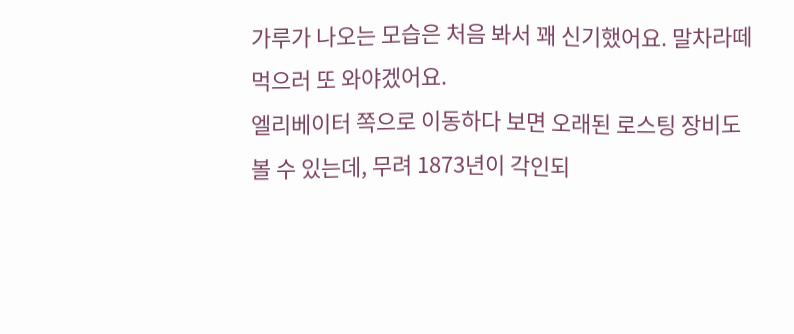가루가 나오는 모습은 처음 봐서 꽤 신기했어요. 말차라떼 먹으러 또 와야겠어요.
엘리베이터 쪽으로 이동하다 보면 오래된 로스팅 장비도 볼 수 있는데, 무려 1873년이 각인되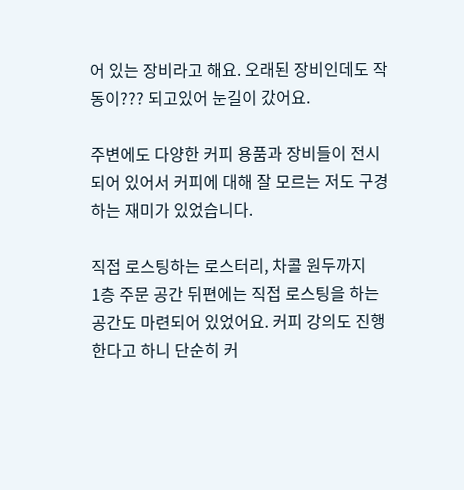어 있는 장비라고 해요. 오래된 장비인데도 작동이??? 되고있어 눈길이 갔어요.

주변에도 다양한 커피 용품과 장비들이 전시되어 있어서 커피에 대해 잘 모르는 저도 구경하는 재미가 있었습니다.

직접 로스팅하는 로스터리, 차콜 원두까지
1층 주문 공간 뒤편에는 직접 로스팅을 하는 공간도 마련되어 있었어요. 커피 강의도 진행한다고 하니 단순히 커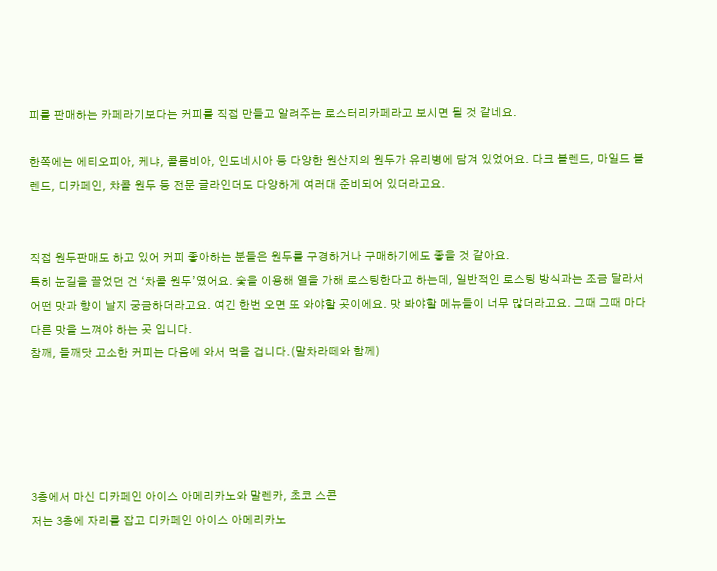피를 판매하는 카페라기보다는 커피를 직접 만들고 알려주는 로스터리카페라고 보시면 될 것 같네요.

한쪽에는 에티오피아, 케냐, 콜롬비아, 인도네시아 등 다양한 원산지의 원두가 유리병에 담겨 있었어요. 다크 블렌드, 마일드 블렌드, 디카페인, 챠콜 원두 등 전문 글라인더도 다양하게 여러대 준비되어 있더라고요.


직접 원두판매도 하고 있어 커피 좋아하는 분들은 원두를 구경하거나 구매하기에도 좋을 것 같아요.
특히 눈길을 끌었던 건 ‘차콜 원두’였어요. 숯을 이용해 열을 가해 로스팅한다고 하는데, 일반적인 로스팅 방식과는 조금 달라서 어떤 맛과 향이 날지 궁금하더라고요. 여긴 한번 오면 또 와야할 곳이에요. 맛 봐야할 메뉴들이 너무 많더라고요. 그때 그때 마다 다른 맛을 느껴야 하는 곳 입니다.
참깨, 들깨닷 고소한 커피는 다음에 와서 먹을 겁니다.(말차라떼와 함께)





3층에서 마신 디카페인 아이스 아메리카노와 말렌카, 초코 스콘
저는 3층에 자리를 잡고 디카페인 아이스 아메리카노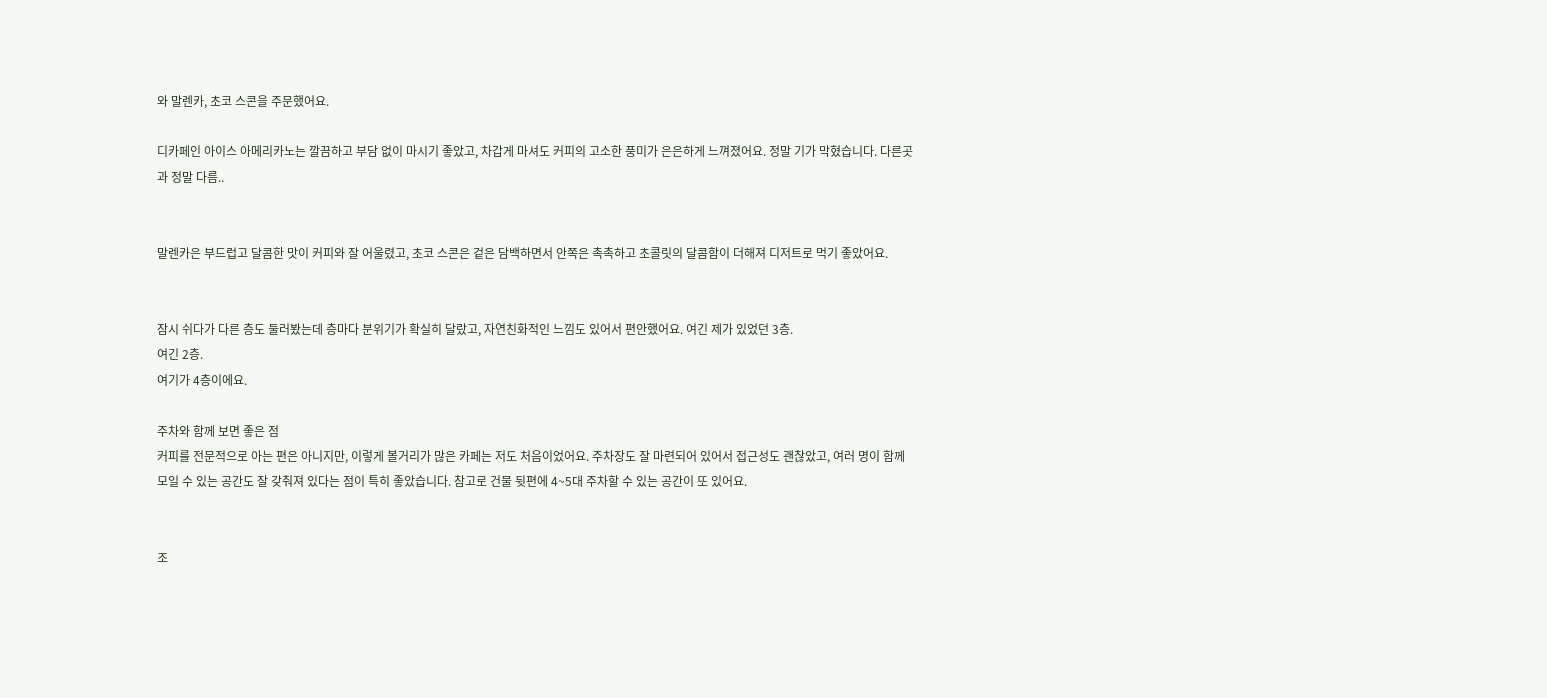와 말렌카, 초코 스콘을 주문했어요.

디카페인 아이스 아메리카노는 깔끔하고 부담 없이 마시기 좋았고, 차갑게 마셔도 커피의 고소한 풍미가 은은하게 느껴졌어요. 정말 기가 막혔습니다. 다른곳과 정말 다름..


말렌카은 부드럽고 달콤한 맛이 커피와 잘 어울렸고, 초코 스콘은 겉은 담백하면서 안쪽은 촉촉하고 초콜릿의 달콤함이 더해져 디저트로 먹기 좋았어요.


잠시 쉬다가 다른 층도 둘러봤는데 층마다 분위기가 확실히 달랐고, 자연친화적인 느낌도 있어서 편안했어요. 여긴 제가 있었던 3층.
여긴 2층.
여기가 4층이에요.

주차와 함께 보면 좋은 점
커피를 전문적으로 아는 편은 아니지만, 이렇게 볼거리가 많은 카페는 저도 처음이었어요. 주차장도 잘 마련되어 있어서 접근성도 괜찮았고, 여러 명이 함께 모일 수 있는 공간도 잘 갖춰져 있다는 점이 특히 좋았습니다. 참고로 건물 뒷편에 4~5대 주차할 수 있는 공간이 또 있어요.


조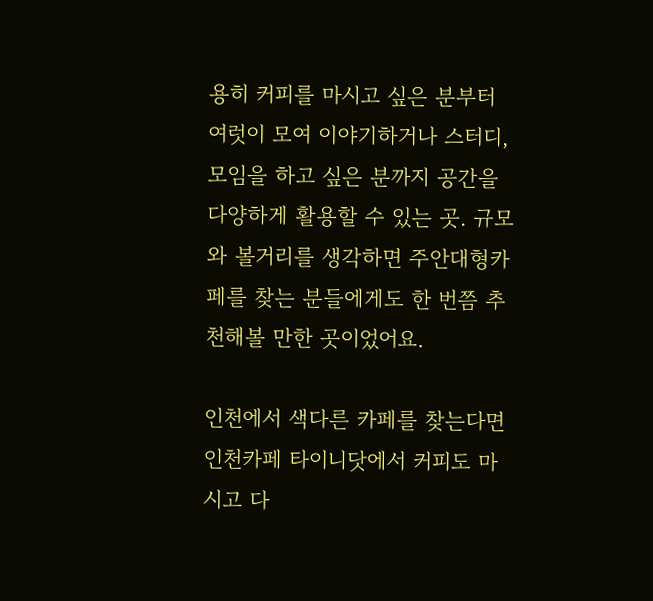용히 커피를 마시고 싶은 분부터 여럿이 모여 이야기하거나 스터디, 모임을 하고 싶은 분까지 공간을 다양하게 활용할 수 있는 곳. 규모와 볼거리를 생각하면 주안대형카페를 찾는 분들에게도 한 번쯤 추천해볼 만한 곳이었어요.

인천에서 색다른 카페를 찾는다면 인천카페 타이니닷에서 커피도 마시고 다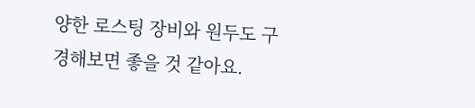양한 로스팅 장비와 원두도 구경해보면 좋을 것 같아요.